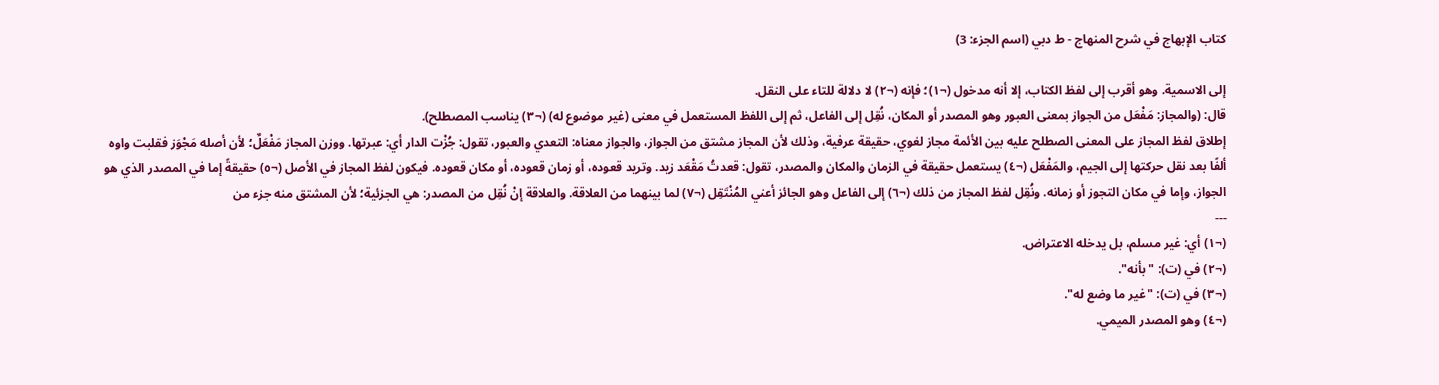كتاب الإبهاج في شرح المنهاج - ط دبي (اسم الجزء: 3)

إلى الاسمية. وهو أقرب إلى لفظ الكتاب، إلا أنه مدخول (¬١)؛ فإنه (¬٢) لا دلالة للتاء على النقل.
قال: (والمجاز: مَفْعَل من الجواز بمعنى العبور وهو المصدر أو المكان، نُقِل إلى الفاعل، ثم إلى اللفظ المستعمل في معنى (غير موضوع له) (¬٣) يناسب المصطلح).
إطلاق لفظ المجاز على المعنى الصطلح عليه بين الأئمة مجاز لغوي، حقيقة عرفية، وذلك لأن المجاز مشتق من الجواز، والجواز معناه: التعدي والعبور، تقول: جُزْت الدار أي: عبرتها. ووزن المجاز مَفْعَلٌ؛ لأن أصله مَجْوَز فقلبت واوه ألفًا بعد نقل حركتها إلى الجيم، والمَفْعَل (¬٤) يستعمل حقيقة في الزمان والمكان والمصدر، تقول: قعدتُ مَقْعَد زيد. وتريد قعوده، أو زمان قعوده، أو مكان قعوده. فيكون لفظ المجاز في الأصل (¬٥) حقيقةً إما في المصدر الذي هو الجواز، وإما في مكان التجوز أو زمانه. ونُقِل لفظ المجاز من ذلك (¬٦) إلى الفاعل وهو الجائز أعني المُنْتَقِل (¬٧) لما بينهما من العلاقة. والعلاقة إنْ نُقِل من المصدر: هي الجزئية؛ لأن المشتق منه جزء من
---
(¬١) أي: غير مسلم، بل يدخله الاعتراض.
(¬٢) في (ت): "بأنه".
(¬٣) في (ت): "غير ما وضع له".
(¬٤) وهو المصدر الميمي.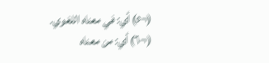(¬٥) أي: في معناه اللغوي.
(¬٦) أي: من معناه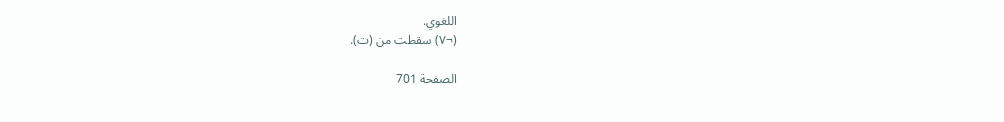اللغوي.
(¬٧) سقطت من (ت).

الصفحة 701